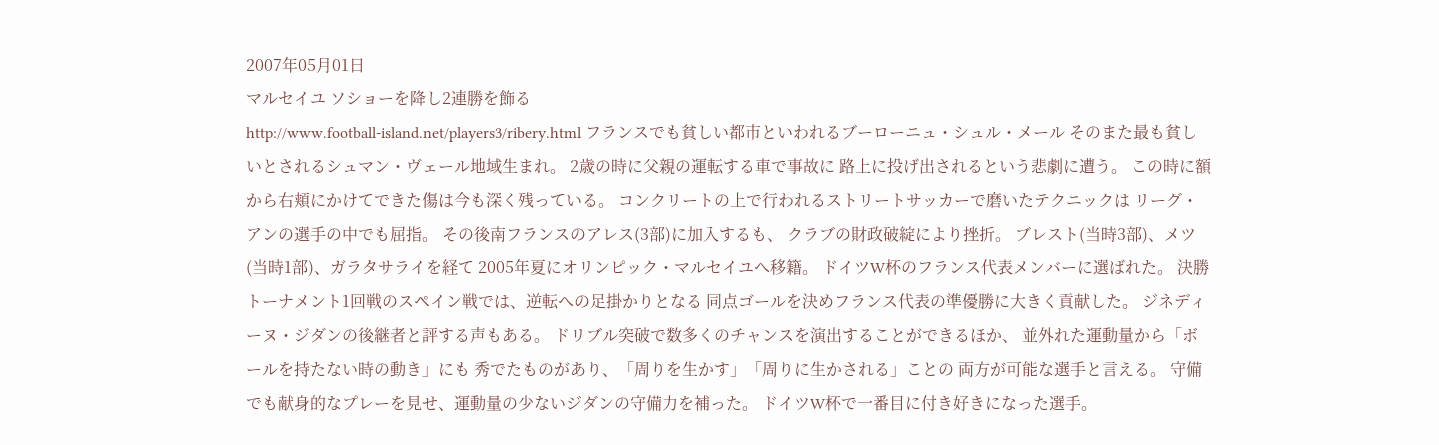2007年05月01日
マルセイユ ソショーを降し2連勝を飾る
http://www.football-island.net/players3/ribery.html フランスでも貧しい都市といわれるブーローニュ・シュル・メール そのまた最も貧しいとされるシュマン・ヴェール地域生まれ。 2歳の時に父親の運転する車で事故に 路上に投げ出されるという悲劇に遭う。 この時に額から右頬にかけてできた傷は今も深く残っている。 コンクリートの上で行われるストリートサッカーで磨いたテクニックは リーグ・アンの選手の中でも屈指。 その後南フランスのアレス(3部)に加入するも、 クラブの財政破綻により挫折。 ブレスト(当時3部)、メツ(当時1部)、ガラタサライを経て 2005年夏にオリンピック・マルセイユへ移籍。 ドイツW杯のフランス代表メンバーに選ばれた。 決勝トーナメント1回戦のスペイン戦では、逆転への足掛かりとなる 同点ゴールを決めフランス代表の準優勝に大きく貢献した。 ジネディーヌ・ジダンの後継者と評する声もある。 ドリブル突破で数多くのチャンスを演出することができるほか、 並外れた運動量から「ボールを持たない時の動き」にも 秀でたものがあり、「周りを生かす」「周りに生かされる」ことの 両方が可能な選手と言える。 守備でも献身的なプレーを見せ、運動量の少ないジダンの守備力を補った。 ドイツW杯で一番目に付き好きになった選手。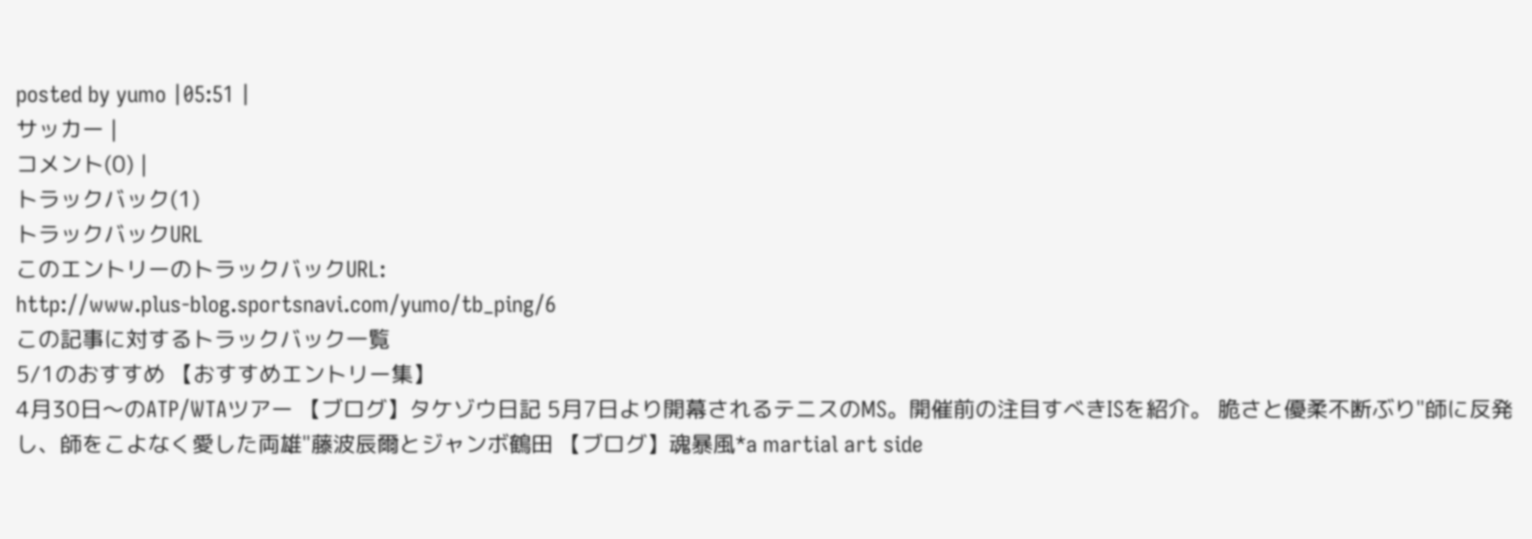posted by yumo |05:51 |
サッカー |
コメント(0) |
トラックバック(1)
トラックバックURL
このエントリーのトラックバックURL:
http://www.plus-blog.sportsnavi.com/yumo/tb_ping/6
この記事に対するトラックバック一覧
5/1のおすすめ 【おすすめエントリー集】
4月30日〜のATP/WTAツアー 【ブログ】タケゾウ日記 5月7日より開幕されるテニスのMS。開催前の注目すべきISを紹介。 脆さと優柔不断ぶり"師に反発し、師をこよなく愛した両雄"藤波辰爾とジャンボ鶴田 【ブログ】魂暴風*a martial art side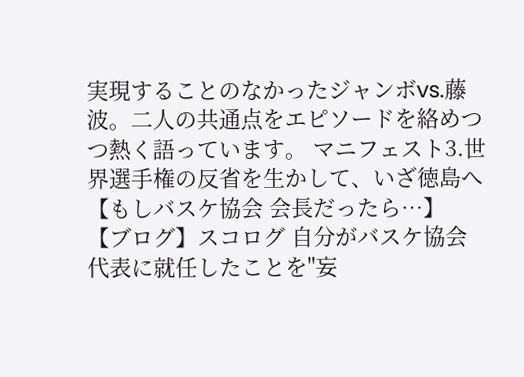実現することのなかったジャンボvs.藤波。二人の共通点をエピソードを絡めつつ熱く語っています。 マニフェスト3.世界選手権の反省を生かして、いざ徳島へ【もしバスケ協会 会長だったら…】 【ブログ】スコログ 自分がバスケ協会代表に就任したことを"妄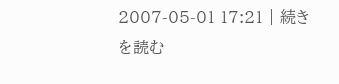2007-05-01 17:21 | 続きを読む